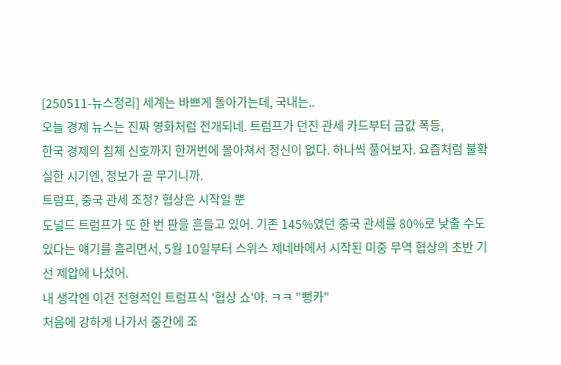[250511-뉴스정리] 세계는 바쁘게 돌아가는데, 국내는..
오늘 경제 뉴스는 진짜 영화처럼 전개되네. 트럼프가 던진 관세 카드부터 금값 폭등,
한국 경제의 침체 신호까지 한꺼번에 몰아쳐서 정신이 없다. 하나씩 풀어보자. 요즘처럼 불확실한 시기엔, 정보가 곧 무기니까.
트럼프, 중국 관세 조정? 협상은 시작일 뿐
도널드 트럼프가 또 한 번 판을 흔들고 있어. 기존 145%였던 중국 관세를 80%로 낮출 수도 있다는 얘기를 흘리면서, 5월 10일부터 스위스 제네바에서 시작된 미중 무역 협상의 초반 기선 제압에 나섰어.
내 생각엔 이건 전형적인 트럼프식 '협상 쇼'야. ㅋㅋ "뻥카"
처음에 강하게 나가서 중간에 조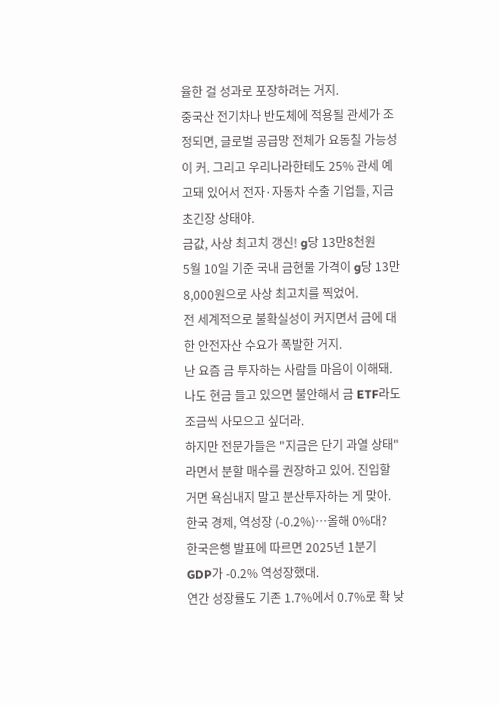율한 걸 성과로 포장하려는 거지.
중국산 전기차나 반도체에 적용될 관세가 조정되면, 글로벌 공급망 전체가 요동칠 가능성이 커. 그리고 우리나라한테도 25% 관세 예고돼 있어서 전자·자동차 수출 기업들, 지금 초긴장 상태야.
금값, 사상 최고치 갱신! g당 13만8천원
5월 10일 기준 국내 금현물 가격이 g당 13만8,000원으로 사상 최고치를 찍었어.
전 세계적으로 불확실성이 커지면서 금에 대한 안전자산 수요가 폭발한 거지.
난 요즘 금 투자하는 사람들 마음이 이해돼. 나도 현금 들고 있으면 불안해서 금 ETF라도 조금씩 사모으고 싶더라.
하지만 전문가들은 "지금은 단기 과열 상태"라면서 분할 매수를 권장하고 있어. 진입할 거면 욕심내지 말고 분산투자하는 게 맞아.
한국 경제, 역성장 (-0.2%)…올해 0%대?
한국은행 발표에 따르면 2025년 1분기 GDP가 -0.2% 역성장했대.
연간 성장률도 기존 1.7%에서 0.7%로 확 낮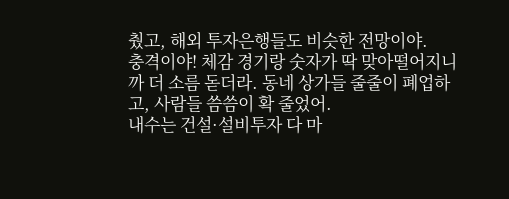췄고, 해외 투자은행들도 비슷한 전망이야.
충격이야! 체감 경기랑 숫자가 딱 맞아떨어지니까 더 소름 돋더라. 동네 상가들 줄줄이 폐업하고, 사람들 씀씀이 확 줄었어.
내수는 건설·설비투자 다 마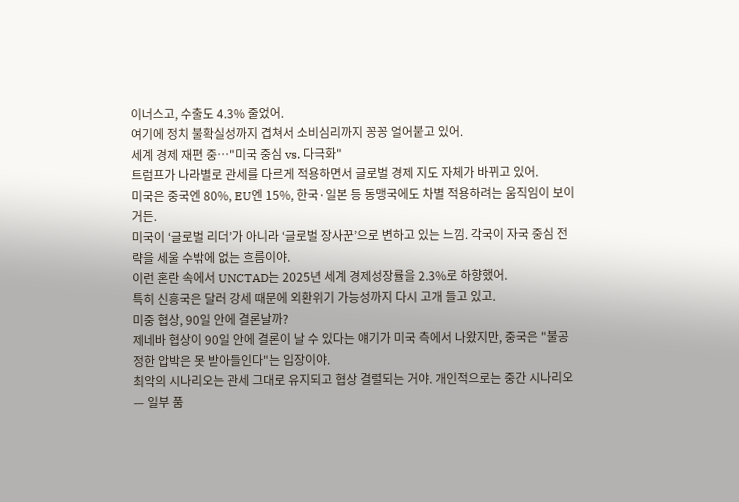이너스고, 수출도 4.3% 줄었어.
여기에 정치 불확실성까지 겹쳐서 소비심리까지 꽁꽁 얼어붙고 있어.
세계 경제 재편 중…"미국 중심 vs. 다극화"
트럼프가 나라별로 관세를 다르게 적용하면서 글로벌 경제 지도 자체가 바뀌고 있어.
미국은 중국엔 80%, EU엔 15%, 한국·일본 등 동맹국에도 차별 적용하려는 움직임이 보이거든.
미국이 ‘글로벌 리더’가 아니라 ‘글로벌 장사꾼’으로 변하고 있는 느낌. 각국이 자국 중심 전략을 세울 수밖에 없는 흐름이야.
이런 혼란 속에서 UNCTAD는 2025년 세계 경제성장률을 2.3%로 하향했어.
특히 신흥국은 달러 강세 때문에 외환위기 가능성까지 다시 고개 들고 있고.
미중 협상, 90일 안에 결론날까?
제네바 협상이 90일 안에 결론이 날 수 있다는 얘기가 미국 측에서 나왔지만, 중국은 "불공정한 압박은 못 받아들인다"는 입장이야.
최악의 시나리오는 관세 그대로 유지되고 협상 결렬되는 거야. 개인적으로는 중간 시나리오 — 일부 품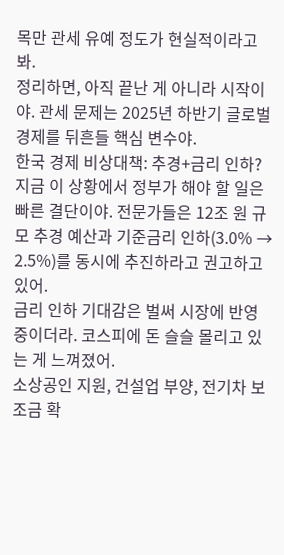목만 관세 유예 정도가 현실적이라고 봐.
정리하면, 아직 끝난 게 아니라 시작이야. 관세 문제는 2025년 하반기 글로벌 경제를 뒤흔들 핵심 변수야.
한국 경제 비상대책: 추경+금리 인하?
지금 이 상황에서 정부가 해야 할 일은 빠른 결단이야. 전문가들은 12조 원 규모 추경 예산과 기준금리 인하(3.0% → 2.5%)를 동시에 추진하라고 권고하고 있어.
금리 인하 기대감은 벌써 시장에 반영 중이더라. 코스피에 돈 슬슬 몰리고 있는 게 느껴졌어.
소상공인 지원, 건설업 부양, 전기차 보조금 확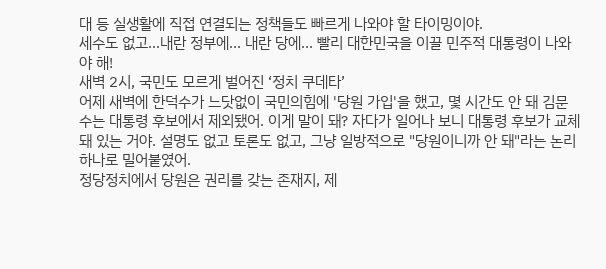대 등 실생활에 직접 연결되는 정책들도 빠르게 나와야 할 타이밍이야.
세수도 없고...내란 정부에... 내란 당에... 빨리 대한민국을 이끌 민주적 대통령이 나와야 해!
새벽 2시, 국민도 모르게 벌어진 ‘정치 쿠데타’
어제 새벽에 한덕수가 느닷없이 국민의힘에 '당원 가입'을 했고, 몇 시간도 안 돼 김문수는 대통령 후보에서 제외됐어. 이게 말이 돼? 자다가 일어나 보니 대통령 후보가 교체돼 있는 거야. 설명도 없고 토론도 없고, 그냥 일방적으로 "당원이니까 안 돼"라는 논리 하나로 밀어붙였어.
정당정치에서 당원은 권리를 갖는 존재지, 제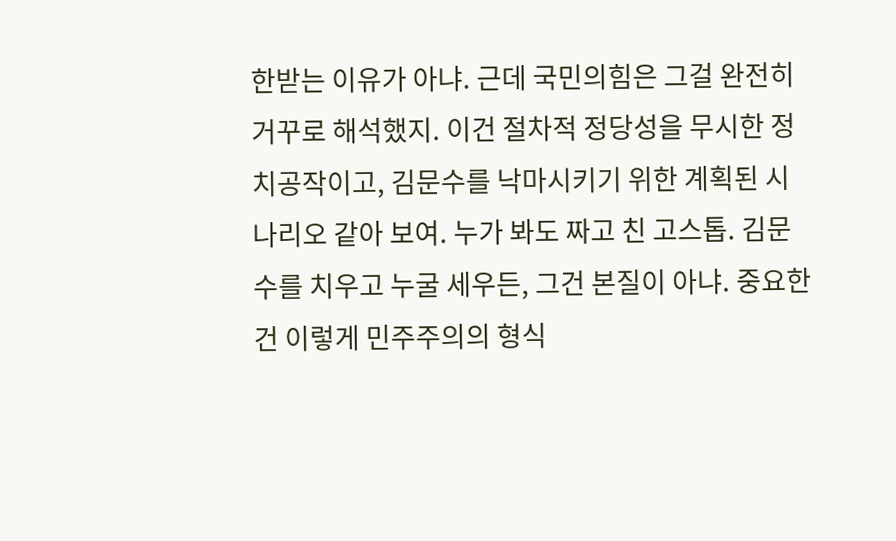한받는 이유가 아냐. 근데 국민의힘은 그걸 완전히 거꾸로 해석했지. 이건 절차적 정당성을 무시한 정치공작이고, 김문수를 낙마시키기 위한 계획된 시나리오 같아 보여. 누가 봐도 짜고 친 고스톱. 김문수를 치우고 누굴 세우든, 그건 본질이 아냐. 중요한 건 이렇게 민주주의의 형식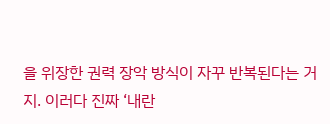을 위장한 권력 장악 방식이 자꾸 반복된다는 거지. 이러다 진짜 ‘내란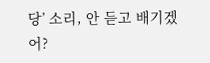당’ 소리, 안 듣고 배기겠어?